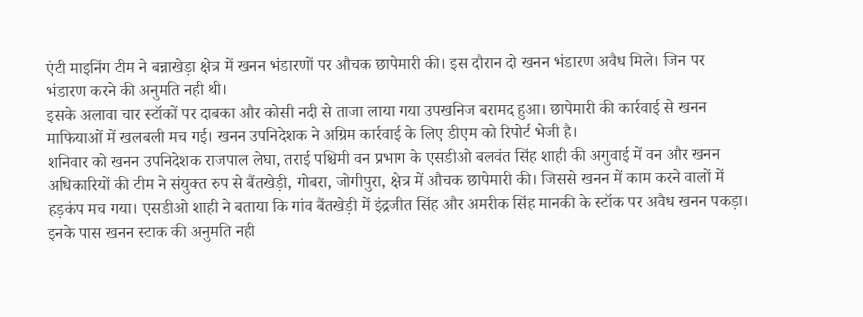एंटी माइनिंग टीम ने बन्नाखेड़ा क्षेत्र में खनन भंडारणों पर औचक छापेमारी की। इस दौरान दो खनन भंडारण अवैध मिले। जिन पर भंडारण करने की अनुमति नही थी।
इसके अलावा चार स्टॉकों पर दाबका और कोसी नदी से ताजा लाया गया उपखनिज बरामद हुआ। छापेमारी की कार्रवाई से खनन माफियाओं में खलबली मच गई। खनन उपनिदेशक ने अग्रिम कार्रवाई के लिए डीएम को रिपोर्ट भेजी है।
शनिवार को खनन उपनिदेशक राजपाल लेघा, तराई पश्चिमी वन प्रभाग के एसडीओ बलवंत सिंह शाही की अगुवाई में वन और खनन अधिकारियों की टीम ने संयुक्त रुप से बैंतखेड़ी, गोबरा, जोगीपुरा, क्षेत्र में औचक छापेमारी की। जिससे खनन में काम करने वालों में हड़कंप मच गया। एसडीओ शाही ने बताया कि गांव बैंतखेड़ी में इंद्रजीत सिंह और अमरीक सिंह मानकी के स्टॉक पर अवैध खनन पकड़ा। इनके पास खनन स्टाक की अनुमति नही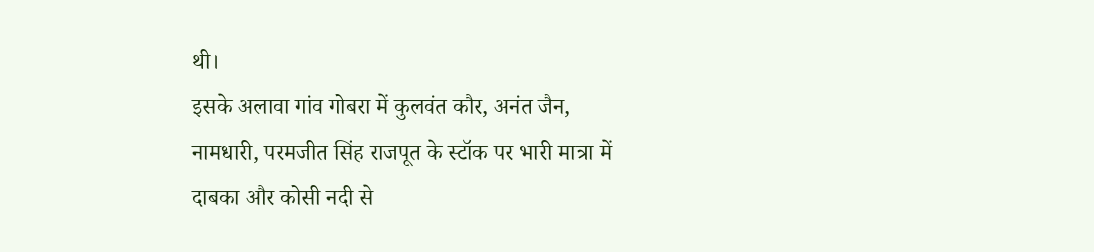थी।
इसके अलावा गांव गोबरा में कुलवंत कौर, अनंत जैन, नामधारी, परमजीत सिंह राजपूत के स्टॉक पर भारी मात्रा में दाबका और कोसी नदी से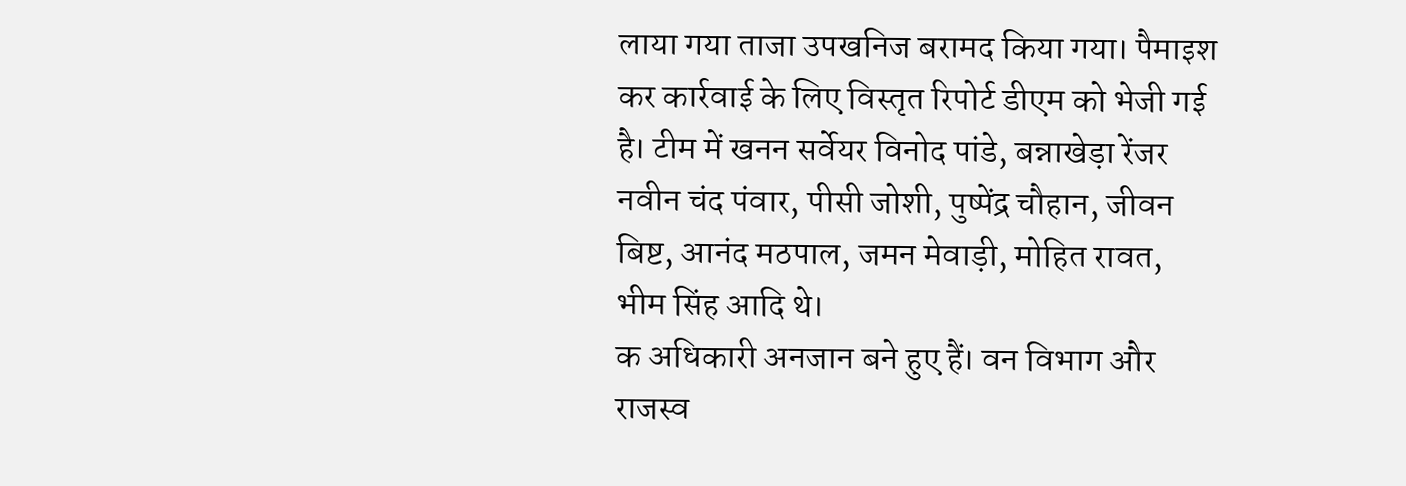लाया गया ताजा उपखनिज बरामद किया गया। पैमाइश कर कार्रवाई के लिए विस्तृत रिपोर्ट डीएम को भेजी गई है। टीम में खनन सर्वेयर विनोद पांडे, बन्नाखेड़ा रेंजर नवीन चंद पंवार, पीसी जोशी, पुष्पेंद्र चौहान, जीवन बिष्ट, आनंद मठपाल, जमन मेवाड़ी, मोहित रावत, भीम सिंह आदि थे।
क अधिकारी अनजान बने हुए हैं। वन विभाग और राजस्व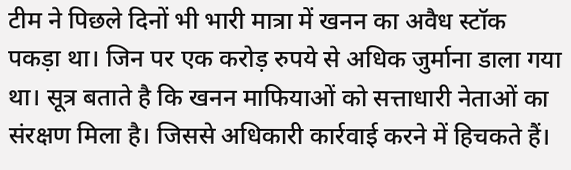टीम ने पिछले दिनों भी भारी मात्रा में खनन का अवैध स्टॉक पकड़ा था। जिन पर एक करोड़ रुपये से अधिक जुर्माना डाला गया था। सूत्र बताते है कि खनन माफियाओं को सत्ताधारी नेताओं का संरक्षण मिला है। जिससे अधिकारी कार्रवाई करने में हिचकते हैं।